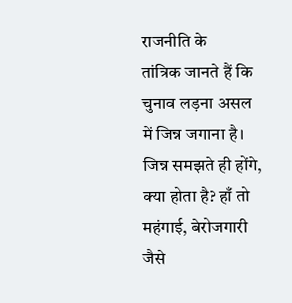राजनीति के
तांत्रिक जानते हैं कि चुनाव लड़ना असल में जिन्न जगाना है। जिन्न समझते ही होंगे,
क्या होता है? हाँ तो महंगाई, बेरोजगारी जैसे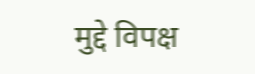मुद्दे विपक्ष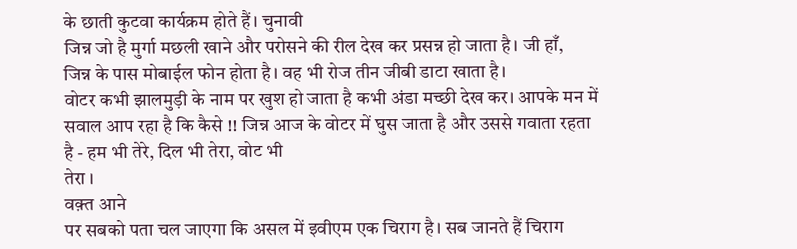के छाती कुटवा कार्यक्रम होते हैं। चुनावी
जिन्न जो है मुर्गा मछली खाने और परोसने की रील देख कर प्रसन्न हो जाता है। जी हाँ,
जिन्न के पास मोबाईल फोन होता है। वह भी रोज तीन जीबी डाटा खाता है।
वोटर कभी झालमुड़ी के नाम पर खुश हो जाता है कभी अंडा मच्छी देख कर। आपके मन में
सवाल आप रहा है कि कैसे !! जिन्न आज के वोटर में घुस जाता है और उससे गवाता रहता
है - हम भी तेरे, दिल भी तेरा, वोट भी
तेरा ।
वक़्त आने
पर सबको पता चल जाएगा कि असल में इवीएम एक चिराग है। सब जानते हैं चिराग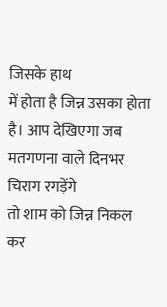जिसके हाथ
में होता है जिन्न उसका होता है। आप देखिएगा जब मतगणना वाले दिनभर चिराग रगड़ेंगे
तो शाम को जिन्न निकल कर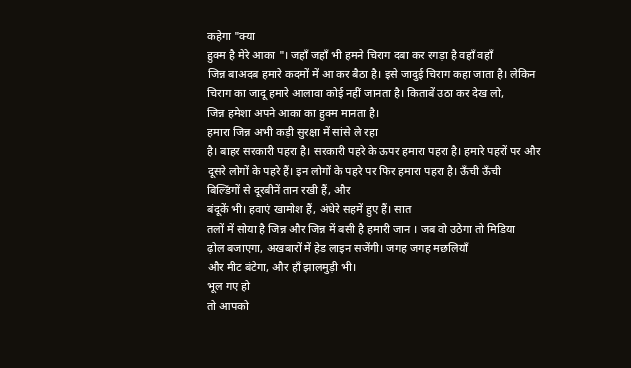कहेगा "क्या
हुक्म है मेरे आका "। जहाँ जहाँ भी हमने चिराग दबा कर रगड़ा है वहाँ वहाँ
जिन्न बाअदब हमारे कदमों में आ कर बैठा है। इसे जादुई चिराग कहा जाता है। लेकिन
चिराग का जादू हमारे आलावा कोई नहीं जानता है। किताबें उठा कर देख लो,
जिन्न हमेशा अपने आका का हुक्म मानता है।
हमारा जिन्न अभी कड़ी सुरक्षा में सांसे ले रहा
है। बाहर सरकारी पहरा है। सरकारी पहरे के ऊपर हमारा पहरा है। हमारे पहरों पर और
दूसरे लोगों के पहरे हैं। इन लोगों के पहरे पर फिर हमारा पहरा है। ऊँची ऊँची
बिल्डिंगों से दूरबीनें तान रखी हैं, और
बंदूकें भी। हवाएं खामोश हैं, अंधेरे सहमें हुए हैं। सात
तलों में सोया है जिन्न और जिन्न में बसी है हमारी जान । जब वो उठेगा तो मिडिया
ढ़ोल बजाएगा, अखबारों में हेड लाइन सजेंगी। जगह जगह मछलियाँ
और मीट बंटेगा, और हाँ झालमुड़ी भी।
भूल गए हो
तो आपको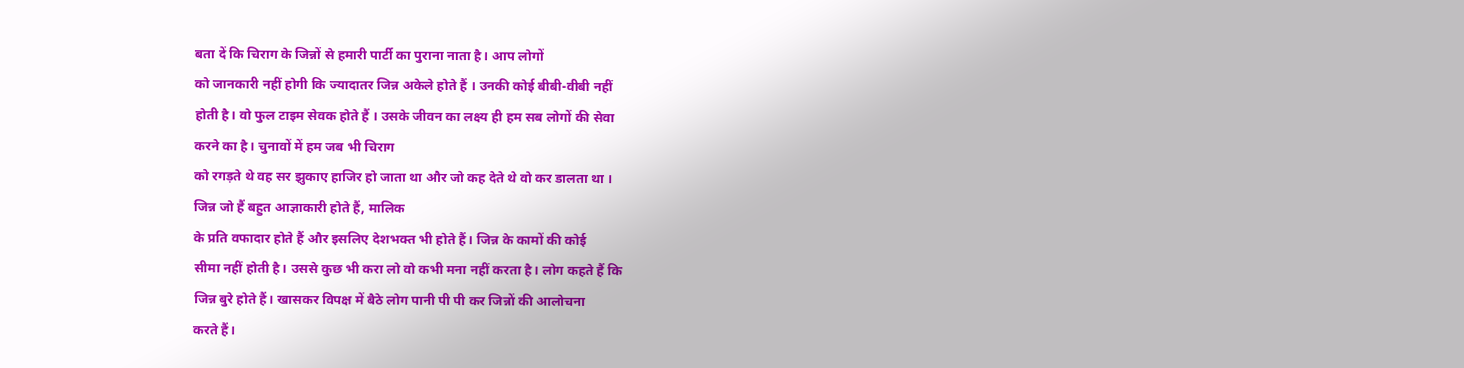बता दें कि चिराग के जिन्नों से हमारी पार्टी का पुराना नाता है। आप लोगों
को जानकारी नहीं होगी कि ज्यादातर जिन्न अकेले होते हैं । उनकी कोई बीबी-वीबी नहीं
होती है। वो फुल टाइम सेवक होते हैं । उसके जीवन का लक्ष्य ही हम सब लोगों की सेवा
करने का है। चुनावों में हम जब भी चिराग
को रगड़ते थे वह सर झुकाए हाजिर हो जाता था और जो कह देते थे वो कर डालता था ।
जिन्न जो हैं बहुत आज्ञाकारी होते हैं, मालिक
के प्रति वफादार होते हैं और इसलिए देशभक्त भी होते हैं। जिन्न के कामों की कोई
सीमा नहीं होती है। उससे कुछ भी करा लो वो कभी मना नहीं करता है। लोग कहते हैं कि
जिन्न बुरे होते हैं। खासकर विपक्ष में बैठे लोग पानी पी पी कर जिन्नों की आलोचना
करते हैं।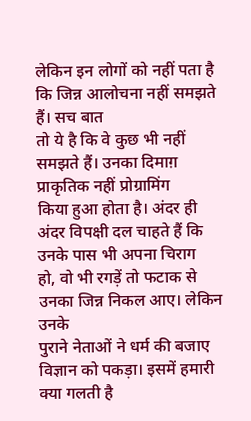लेकिन इन लोगों को नहीं पता है कि जिन्न आलोचना नहीं समझते हैं। सच बात
तो ये है कि वे कुछ भी नहीं समझते हैं। उनका दिमाग़ प्राकृतिक नहीं प्रोग्रामिंग
किया हुआ होता है। अंदर ही अंदर विपक्षी दल चाहते हैं कि उनके पास भी अपना चिराग
हो, वो भी रगड़ें तो फटाक से उनका जिन्न निकल आए। लेकिन उनके
पुराने नेताओं ने धर्म की बजाए विज्ञान को पकड़ा। इसमें हमारी क्या गलती है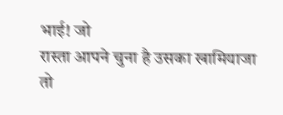भाई! जो
रास्ता आपने चुना है उसका खामियाजा तो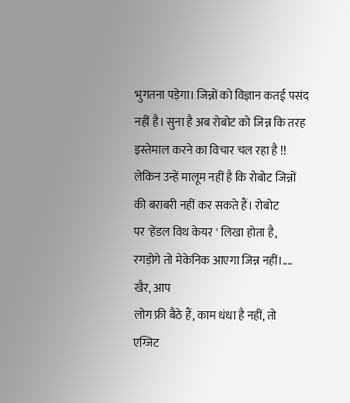भुगतना पड़ेगा। जिन्नों को विज्ञान कतई पसंद
नहीं है। सुना है अब रोबोट को जिन्न कि तरह इस्तेमाल करने का विचार चल रहा है !!
लेकिन उन्हें मालूम नहीं है कि रोबोट जिन्नों की बराबरी नहीं कर सकते हैं। रोबोट
पर 'हेंडल विथ केयर ' लिखा होता है,
रगड़ोगे तो मेकेनिक आएगा जिन्न नहीं।.... खैर, आप
लोग फ्री बैठे हैं, काम धंधा है नहीं, तो
एग्जिट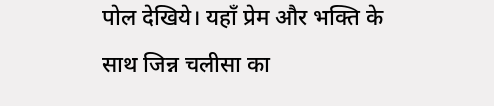पोल देखिये। यहाँ प्रेम और भक्ति के साथ जिन्न चलीसा का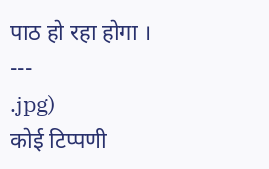पाठ हो रहा होगा ।
---
.jpg)
कोई टिप्पणी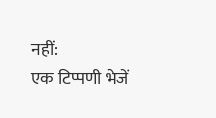नहीं:
एक टिप्पणी भेजें